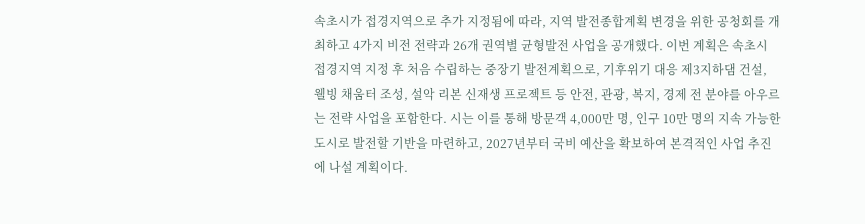속초시가 접경지역으로 추가 지정됨에 따라, 지역 발전종합계획 변경을 위한 공청회를 개최하고 4가지 비전 전략과 26개 권역별 균형발전 사업을 공개했다. 이번 계획은 속초시 접경지역 지정 후 처음 수립하는 중장기 발전계획으로, 기후위기 대응 제3지하댐 건설, 웰빙 채움터 조성, 설악 리본 신재생 프로젝트 등 안전, 관광, 복지, 경제 전 분야를 아우르는 전략 사업을 포함한다. 시는 이를 통해 방문객 4,000만 명, 인구 10만 명의 지속 가능한 도시로 발전할 기반을 마련하고, 2027년부터 국비 예산을 확보하여 본격적인 사업 추진에 나설 계획이다.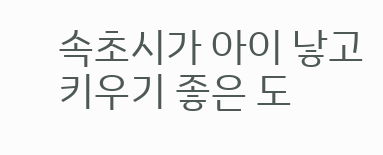속초시가 아이 낳고 키우기 좋은 도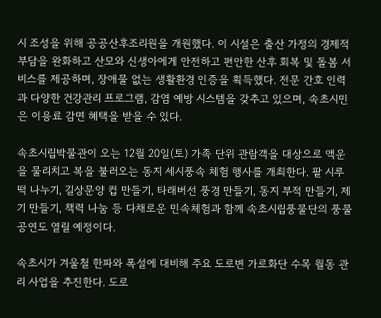시 조성을 위해 공공산후조리원을 개원했다. 이 시설은 출산 가정의 경제적 부담을 완화하고 산모와 신생아에게 안전하고 편안한 산후 회복 및 돌봄 서비스를 제공하며, 장애물 없는 생활환경 인증을 획득했다. 전문 간호 인력과 다양한 건강관리 프로그램, 감염 예방 시스템을 갖추고 있으며, 속초시민은 이용료 감면 혜택을 받을 수 있다.

속초시립박물관이 오는 12월 20일(토) 가족 단위 관람객을 대상으로 액운을 물리치고 복을 불러오는 동지 세시풍속 체험 행사를 개최한다. 팥 시루떡 나누기, 길상문양 컵 만들기, 타래버선 풍경 만들기, 동지 부적 만들기, 제기 만들기, 책력 나눔 등 다채로운 민속체험과 함께 속초시립풍물단의 풍물공연도 열릴 예정이다.

속초시가 겨울철 한파와 폭설에 대비해 주요 도로변 가로화단 수목 월동 관리 사업을 추진한다. 도로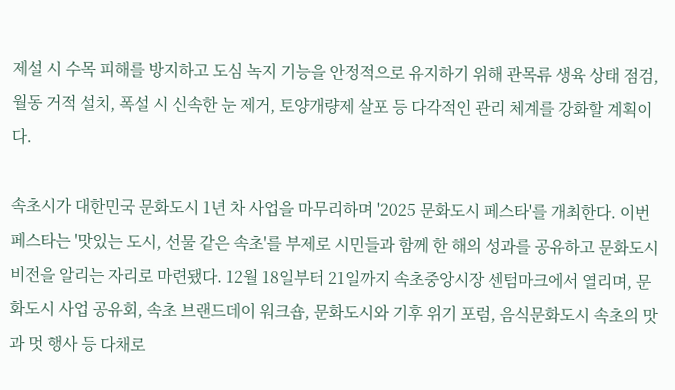제설 시 수목 피해를 방지하고 도심 녹지 기능을 안정적으로 유지하기 위해 관목류 생육 상태 점검, 월동 거적 설치, 폭설 시 신속한 눈 제거, 토양개량제 살포 등 다각적인 관리 체계를 강화할 계획이다.

속초시가 대한민국 문화도시 1년 차 사업을 마무리하며 '2025 문화도시 페스타'를 개최한다. 이번 페스타는 '맛있는 도시, 선물 같은 속초'를 부제로 시민들과 함께 한 해의 성과를 공유하고 문화도시 비전을 알리는 자리로 마련됐다. 12월 18일부터 21일까지 속초중앙시장 센텀마크에서 열리며, 문화도시 사업 공유회, 속초 브랜드데이 워크숍, 문화도시와 기후 위기 포럼, 음식문화도시 속초의 맛과 멋 행사 등 다채로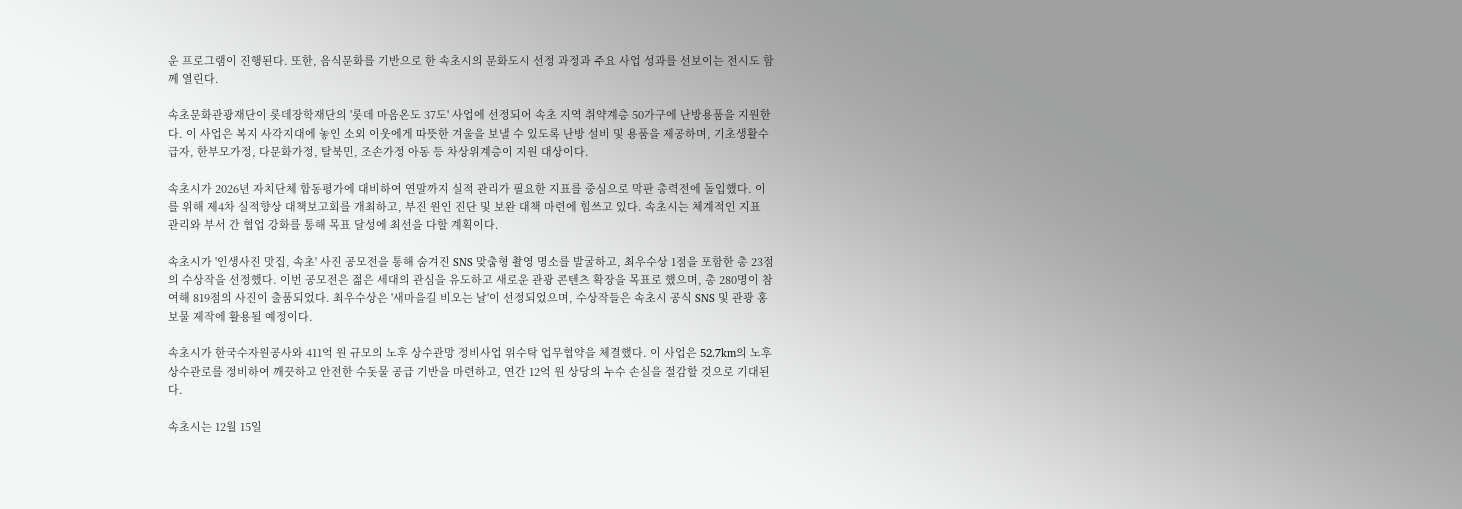운 프로그램이 진행된다. 또한, 음식문화를 기반으로 한 속초시의 문화도시 선정 과정과 주요 사업 성과를 선보이는 전시도 함께 열린다.

속초문화관광재단이 롯데장학재단의 '롯데 마음온도 37도' 사업에 선정되어 속초 지역 취약계층 50가구에 난방용품을 지원한다. 이 사업은 복지 사각지대에 놓인 소외 이웃에게 따뜻한 겨울을 보낼 수 있도록 난방 설비 및 용품을 제공하며, 기초생활수급자, 한부모가정, 다문화가정, 탈북민, 조손가정 아동 등 차상위계층이 지원 대상이다.

속초시가 2026년 자치단체 합동평가에 대비하여 연말까지 실적 관리가 필요한 지표를 중심으로 막판 총력전에 돌입했다. 이를 위해 제4차 실적향상 대책보고회를 개최하고, 부진 원인 진단 및 보완 대책 마련에 힘쓰고 있다. 속초시는 체계적인 지표 관리와 부서 간 협업 강화를 통해 목표 달성에 최선을 다할 계획이다.

속초시가 '인생사진 맛집, 속초' 사진 공모전을 통해 숨겨진 SNS 맞춤형 촬영 명소를 발굴하고, 최우수상 1점을 포함한 총 23점의 수상작을 선정했다. 이번 공모전은 젊은 세대의 관심을 유도하고 새로운 관광 콘텐츠 확장을 목표로 했으며, 총 280명이 참여해 819점의 사진이 출품되었다. 최우수상은 '새마을길 비오는 날'이 선정되었으며, 수상작들은 속초시 공식 SNS 및 관광 홍보물 제작에 활용될 예정이다.

속초시가 한국수자원공사와 411억 원 규모의 노후 상수관망 정비사업 위수탁 업무협약을 체결했다. 이 사업은 52.7km의 노후 상수관로를 정비하여 깨끗하고 안전한 수돗물 공급 기반을 마련하고, 연간 12억 원 상당의 누수 손실을 절감할 것으로 기대된다.

속초시는 12월 15일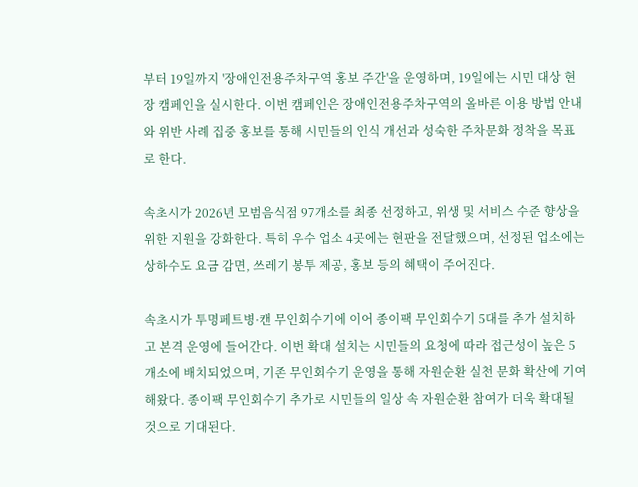부터 19일까지 '장애인전용주차구역 홍보 주간'을 운영하며, 19일에는 시민 대상 현장 캠페인을 실시한다. 이번 캠페인은 장애인전용주차구역의 올바른 이용 방법 안내와 위반 사례 집중 홍보를 통해 시민들의 인식 개선과 성숙한 주차문화 정착을 목표로 한다.

속초시가 2026년 모범음식점 97개소를 최종 선정하고, 위생 및 서비스 수준 향상을 위한 지원을 강화한다. 특히 우수 업소 4곳에는 현판을 전달했으며, 선정된 업소에는 상하수도 요금 감면, 쓰레기 봉투 제공, 홍보 등의 혜택이 주어진다.

속초시가 투명페트병·캔 무인회수기에 이어 종이팩 무인회수기 5대를 추가 설치하고 본격 운영에 들어간다. 이번 확대 설치는 시민들의 요청에 따라 접근성이 높은 5개소에 배치되었으며, 기존 무인회수기 운영을 통해 자원순환 실천 문화 확산에 기여해왔다. 종이팩 무인회수기 추가로 시민들의 일상 속 자원순환 참여가 더욱 확대될 것으로 기대된다.